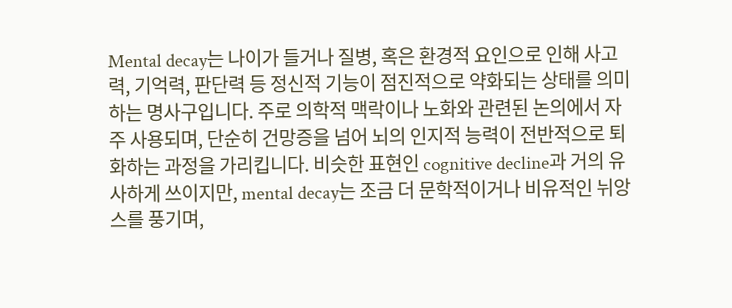Mental decay는 나이가 들거나 질병, 혹은 환경적 요인으로 인해 사고력, 기억력, 판단력 등 정신적 기능이 점진적으로 약화되는 상태를 의미하는 명사구입니다. 주로 의학적 맥락이나 노화와 관련된 논의에서 자주 사용되며, 단순히 건망증을 넘어 뇌의 인지적 능력이 전반적으로 퇴화하는 과정을 가리킵니다. 비슷한 표현인 cognitive decline과 거의 유사하게 쓰이지만, mental decay는 조금 더 문학적이거나 비유적인 뉘앙스를 풍기며,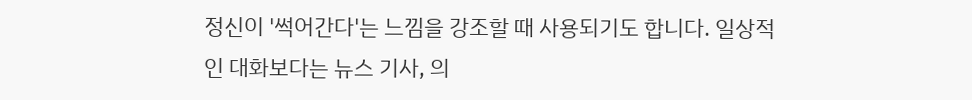정신이 '썩어간다'는 느낌을 강조할 때 사용되기도 합니다. 일상적인 대화보다는 뉴스 기사, 의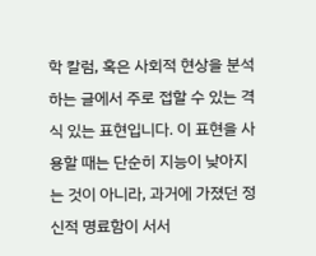학 칼럼, 혹은 사회적 현상을 분석하는 글에서 주로 접할 수 있는 격식 있는 표현입니다. 이 표현을 사용할 때는 단순히 지능이 낮아지는 것이 아니라, 과거에 가졌던 정신적 명료함이 서서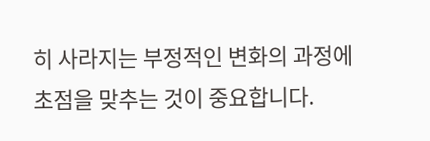히 사라지는 부정적인 변화의 과정에 초점을 맞추는 것이 중요합니다.